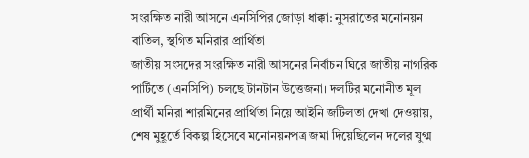সংরক্ষিত নারী আসনে এনসিপির জোড়া ধাক্কা: নুসরাতের মনোনয়ন বাতিল, স্থগিত মনিরার প্রার্থিতা
জাতীয় সংসদের সংরক্ষিত নারী আসনের নির্বাচন ঘিরে জাতীয় নাগরিক পার্টিতে (এনসিপি) চলছে টানটান উত্তেজনা। দলটির মনোনীত মূল প্রার্থী মনিরা শারমিনের প্রার্থিতা নিয়ে আইনি জটিলতা দেখা দেওয়ায়, শেষ মুহূর্তে বিকল্প হিসেবে মনোনয়নপত্র জমা দিয়েছিলেন দলের যুগ্ম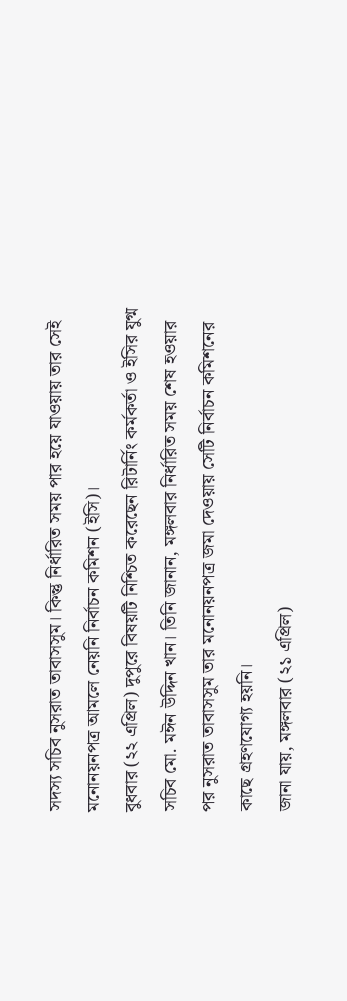সদস্য সচিব নুসরাত তাবাসসুম। কিন্তু নির্ধারিত সময় পার হয়ে যাওয়ায় তার সেই মনোনয়নপত্র আমলে নেয়নি নির্বাচন কমিশন (ইসি)।
বুধবার (২২ এপ্রিল) দুপুরে বিষয়টি নিশ্চিত করেছেন রিটার্নিং কর্মকর্তা ও ইসির যুগ্ম সচিব মো. মঈন উদ্দিন খান। তিনি জানান, মঙ্গলবার নির্ধারিত সময় শেষ হওয়ার পর নুসরাত তাবাসসুম তার মনোনয়নপত্র জমা দেওয়ায় সেটি নির্বাচন কমিশনের কাছে গ্রহণযোগ্য হয়নি।
জানা যায়, মঙ্গলবার (২১ এপ্রিল)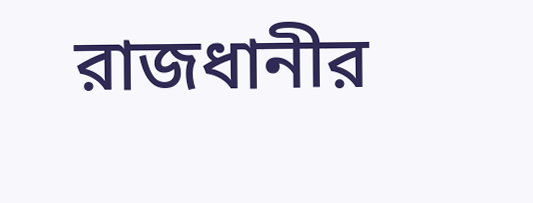রাজধানীর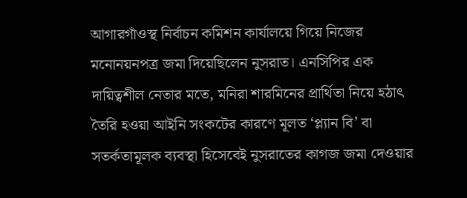আগারগাঁওস্থ নির্বাচন কমিশন কার্যালয়ে গিয়ে নিজের মনোনয়নপত্র জমা দিয়েছিলেন নুসরাত। এনসিপির এক দায়িত্বশীল নেতার মতে, মনিরা শারমিনের প্রার্থিতা নিয়ে হঠাৎ তৈরি হওয়া আইনি সংকটের কারণে মূলত ‘প্ল্যান বি’ বা সতর্কতামূলক ব্যবস্থা হিসেবেই নুসরাতের কাগজ জমা দেওয়ার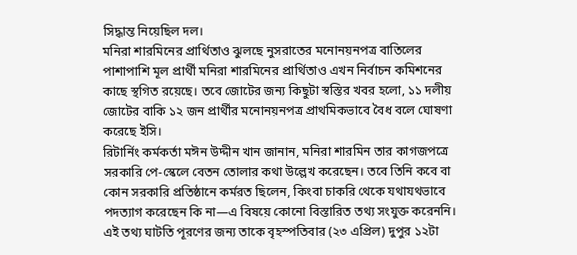সিদ্ধান্ত নিয়েছিল দল।
মনিরা শারমিনের প্রার্থিতাও ঝুলছে নুসরাতের মনোনয়নপত্র বাতিলের পাশাপাশি মূল প্রার্থী মনিরা শারমিনের প্রার্থিতাও এখন নির্বাচন কমিশনের কাছে স্থগিত রয়েছে। তবে জোটের জন্য কিছুটা স্বস্তির খবর হলো, ১১ দলীয় জোটের বাকি ১২ জন প্রার্থীর মনোনয়নপত্র প্রাথমিকভাবে বৈধ বলে ঘোষণা করেছে ইসি।
রিটার্নিং কর্মকর্তা মঈন উদ্দীন খান জানান, মনিরা শারমিন তার কাগজপত্রে সরকারি পে-স্কেলে বেতন তোলার কথা উল্লেখ করেছেন। তবে তিনি কবে বা কোন সরকারি প্রতিষ্ঠানে কর্মরত ছিলেন, কিংবা চাকরি থেকে যথাযথভাবে পদত্যাগ করেছেন কি না—এ বিষয়ে কোনো বিস্তারিত তথ্য সংযুক্ত করেননি।
এই তথ্য ঘাটতি পূরণের জন্য তাকে বৃহস্পতিবার (২৩ এপ্রিল) দুপুর ১২টা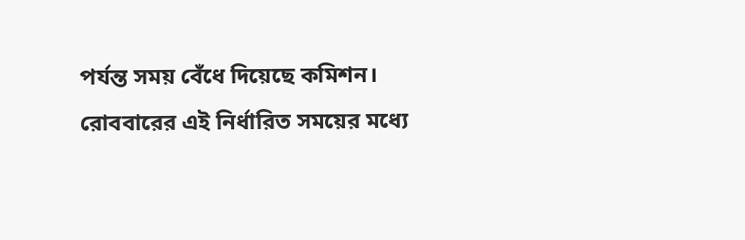পর্যন্ত সময় বেঁধে দিয়েছে কমিশন। রোববারের এই নির্ধারিত সময়ের মধ্যে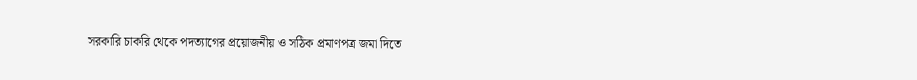সরকারি চাকরি থেকে পদত্যাগের প্রয়োজনীয় ও সঠিক প্রমাণপত্র জমা দিতে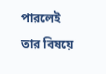পারলেই তার বিষয়ে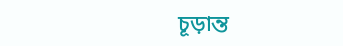চূড়ান্ত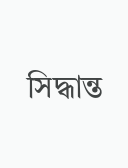সিদ্ধান্ত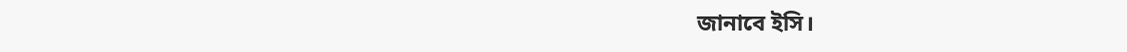জানাবে ইসি।